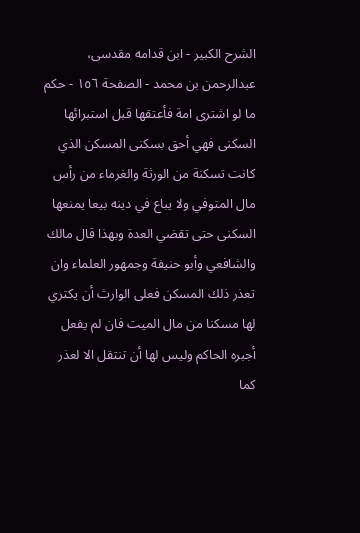الشرح الکبير - ابن قدامه مقدسی، عبدالرحمن بن محمد - الصفحة ١٥٦ - حكم ما لو اشترى امة فأعتقها قبل استبرائها
السكنى فهي أحق بسكنى المسكن الذي كانت تسكنة من الورثة والغرماء من رأس مال المتوفي ولا يباع في دينه بيعا يمنعها السكنى حتى تقضي العدة وبهذا قال مالك والشافعي وأبو حنيفة وجمهور العلماء وان تعذر ذلك المسكن فعلى الوارث أن يكتري لها مسكنا من مال الميت فان لم يفعل أجبره الحاكم وليس لها أن تنتقل الا لعذر كما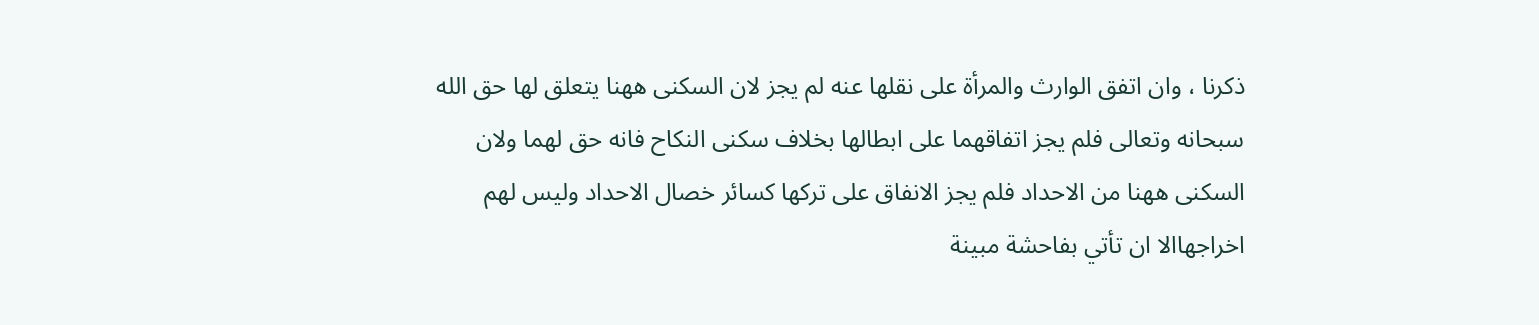ذكرنا ، وان اتفق الوارث والمرأة على نقلها عنه لم يجز لان السكنى ههنا يتعلق لها حق الله سبحانه وتعالى فلم يجز اتفاقهما على ابطالها بخلاف سكنى النكاح فانه حق لهما ولان السكنى ههنا من الاحداد فلم يجز الانفاق على تركها كسائر خصال الاحداد وليس لهم اخراجهاالا ان تأتي بفاحشة مبينة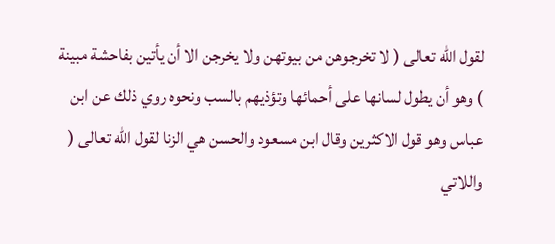لقول الله تعالى ( لا تخرجوهن من بيوتهن ولا يخرجن الا أن يأتين بفاحشة مبينة ) وهو أن يطول لسانها على أحمائها وتؤذيهم بالسب ونحوه روي ذلك عن ابن عباس وهو قول الاكثرين وقال ابن مسعود والحسن هي الزنا لقول الله تعالى ( واللاتي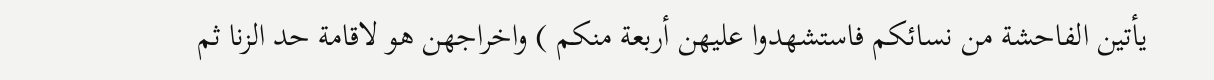يأتين الفاحشة من نسائكم فاستشهدوا عليهن أربعة منكم ) واخراجهن هو لاقامة حد الزنا ثم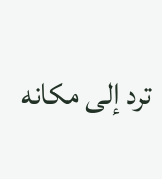ترد إلى مكانه